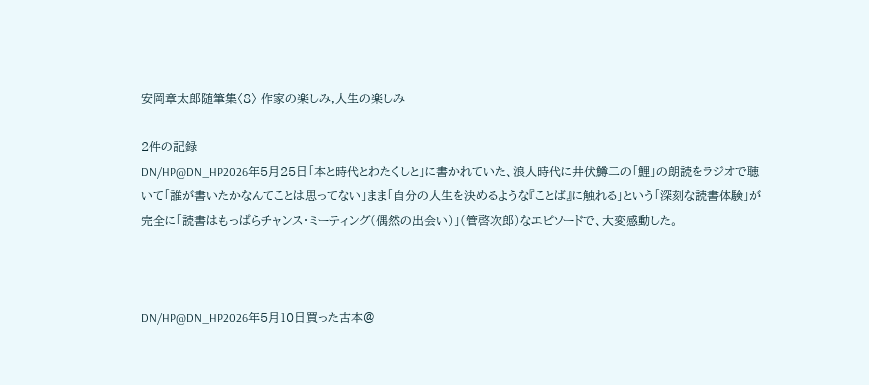安岡章太郎随筆集〈8〉 作家の楽しみ,人生の楽しみ

2件の記録
DN/HP@DN_HP2026年5月25日「本と時代とわたくしと」に書かれていた、浪人時代に井伏鱒二の「鯉」の朗読をラジオで聴いて「誰が書いたかなんてことは思ってない」まま「自分の人生を決めるような『ことば』に触れる」という「深刻な読書体験」が完全に「読書はもっぱらチャンス・ミーティング(偶然の出会い)」(管啓次郎)なエピソードで、大変感動した。



DN/HP@DN_HP2026年5月10日買った古本@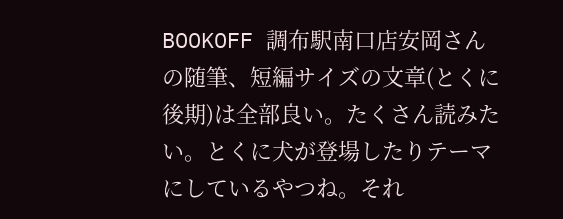BOOKOFF 調布駅南口店安岡さんの随筆、短編サイズの文章(とくに後期)は全部良い。たくさん読みたい。とくに犬が登場したりテーマにしているやつね。それ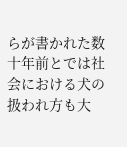らが書かれた数十年前とでは社会における犬の扱われ方も大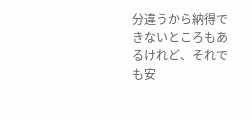分違うから納得できないところもあるけれど、それでも安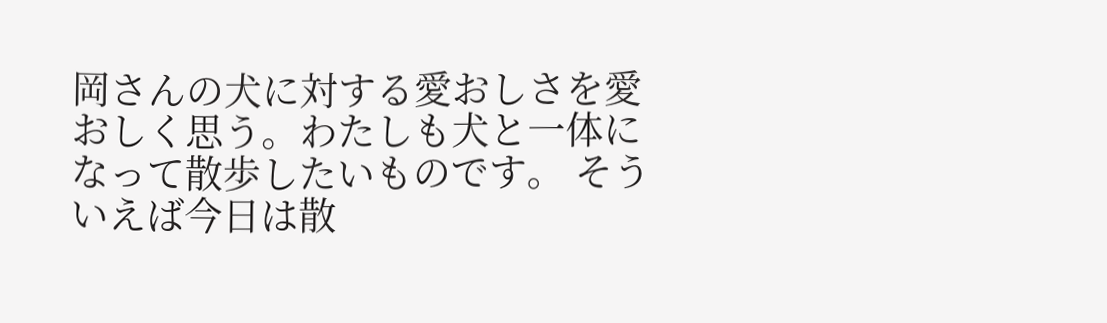岡さんの犬に対する愛おしさを愛おしく思う。わたしも犬と一体になって散歩したいものです。 そういえば今日は散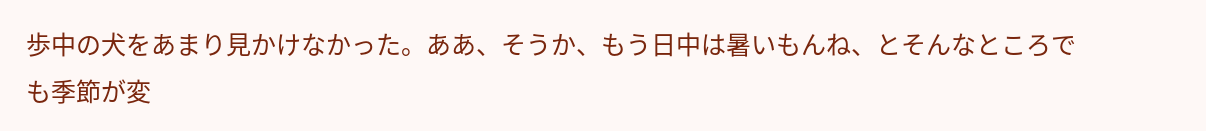歩中の犬をあまり見かけなかった。ああ、そうか、もう日中は暑いもんね、とそんなところでも季節が変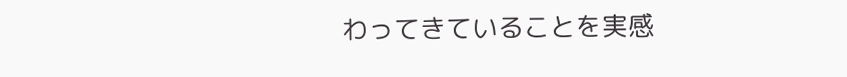わってきていることを実感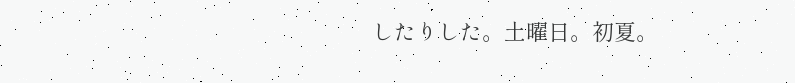したりした。土曜日。初夏。